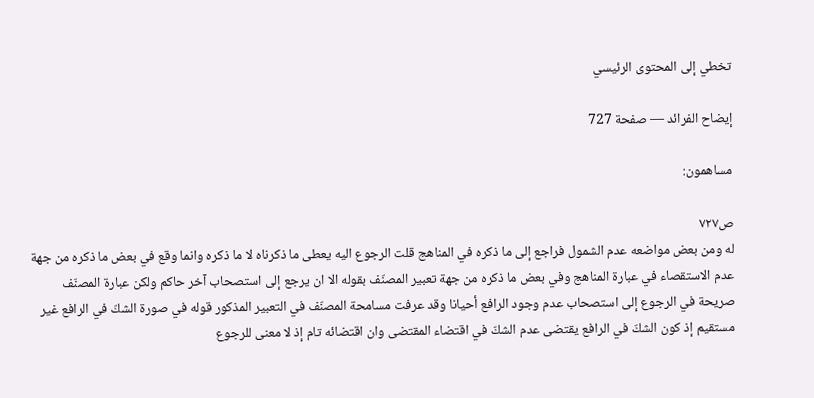تخطي إلى المحتوى الرئيسي

إيضاح الفرائد — صفحة 727

مساهمون:

ص٧٢٧
له ومن بعض مواضعه عدم الشمول فراجع إلى ما ذكره في المناهج قلت الرجوع اليه يعطى ما ذكرناه لا ما ذكره وانما وقع في بعض ما ذكره من جهة عدم الاستقصاء في عبارة المناهج وفي بعض ما ذكره من جهة تعبير المصنّف بقوله الا ان يرجع إلى استصحاب آخر حاكم ولكن عبارة المصنّف صريحة في الرجوع إلى استصحاب عدم وجود الرافع أحيانا وقد عرفت مسامحة المصنّف في التعبير المذكور قوله في صورة الشكّ في الرافع غير مستقيم إذ كون الشكّ في الرافع يقتضى عدم الشكّ في اقتضاء المقتضى وان اقتضائه تام إذ لا معنى للرجوع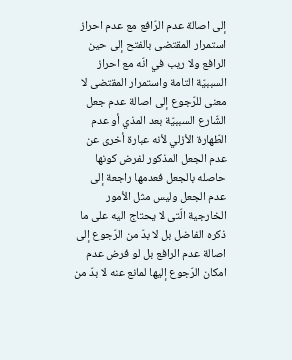إلى اصالة عدم الرّافع مع عدم احراز استمرار المقتضى بالفتح إلى حين الرافع ولا ريب في انّه مع احراز السببيّة التامة واستمرار المقتضى لا معنى للرّجوع إلى اصالة عدم جعل الشّارع السببيّة بعد المذي أو عدم الطّهارة الأزلي لأنه عبارة أخرى عن عدم الجعل المذكور لفرض كونها حاصله بالجعل فعدمها راجعة إلى عدم الجعل وليس مثل الأمور الخارجية الّتى لا يحتاج اليه على ما ذكره الفاضل بل لا بدّ من الرّجوع إلى اصالة عدم الرافع بل لو فرض عدم امكان الرّجوع إليها لمانع عنه لا بدّ من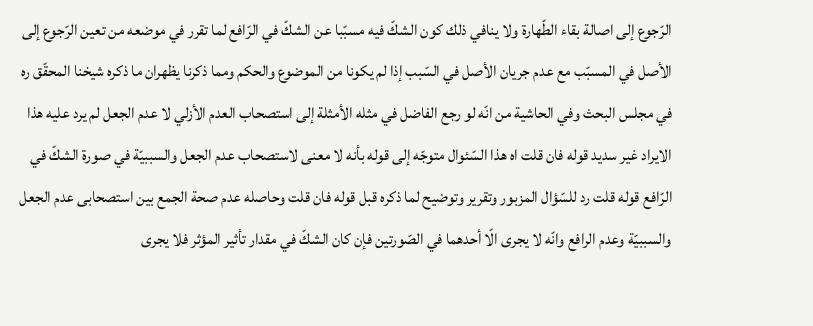الرّجوع إلى اصالة بقاء الطّهارة ولا ينافي ذلك كون الشكّ فيه مسبّبا عن الشكّ في الرّافع لما تقرر في موضعه من تعين الرّجوع إلى الأصل في المسبّب مع عدم جريان الأصل في السّبب إذا لم يكونا من الموضوع والحكم ومما ذكرنا يظهران ما ذكره شيخنا المحقّق ره في مجلس البحث وفي الحاشية من انّه لو رجع الفاضل في مثله الأمثلة إلى استصحاب العدم الأزلي لا عدم الجعل لم يرد عليه هذا الايراد غير سديد قوله فان قلت اه هذا السّئوال متوجّه إلى قوله بأنه لا معنى لاستصحاب عدم الجعل والسببيّة في صورة الشكّ في الرّافع قوله قلت رد للسّؤال المزبور وتقرير وتوضيح لما ذكره قبل قوله فان قلت وحاصله عدم صحة الجمع بين استصحابى عدم الجعل والسببيّة وعدم الرافع وانّه لا يجرى الّا أحدهما في الصّورتين فإن كان الشكّ في مقدار تأثير المؤثر فلا يجرى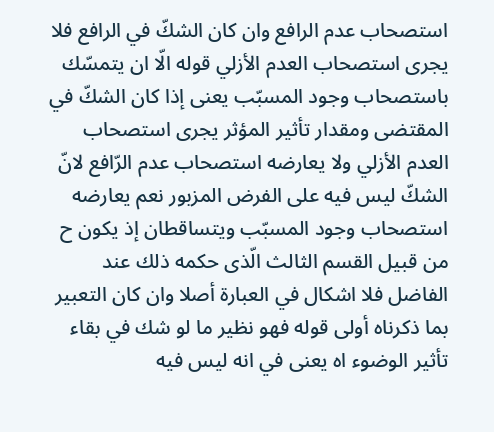استصحاب عدم الرافع وان كان الشكّ في الرافع فلا يجرى استصحاب العدم الأزلي قوله الّا ان يتمسّك باستصحاب وجود المسبّب يعنى إذا كان الشكّ في المقتضى ومقدار تأثير المؤثر يجرى استصحاب العدم الأزلي ولا يعارضه استصحاب عدم الرّافع لانّ الشكّ ليس فيه على الفرض المزبور نعم يعارضه استصحاب وجود المسبّب ويتساقطان إذ يكون ح من قبيل القسم الثالث الّذى حكمه ذلك عند الفاضل فلا اشكال في العبارة أصلا وان كان التعبير بما ذكرناه أولى قوله فهو نظير ما لو شك في بقاء تأثير الوضوء اه يعنى في انه ليس فيه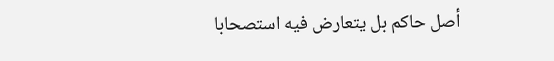أصل حاكم بل يتعارض فيه استصحابا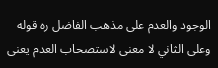الوجود والعدم على مذهب الفاضل ره قوله وعلى الثاني لا معنى لاستصحاب العدم يعنى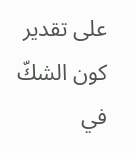على تقدير كون الشكّ في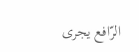الرّافع يجرى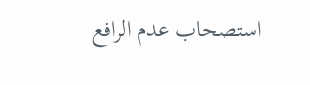استصحاب عدم الرافع